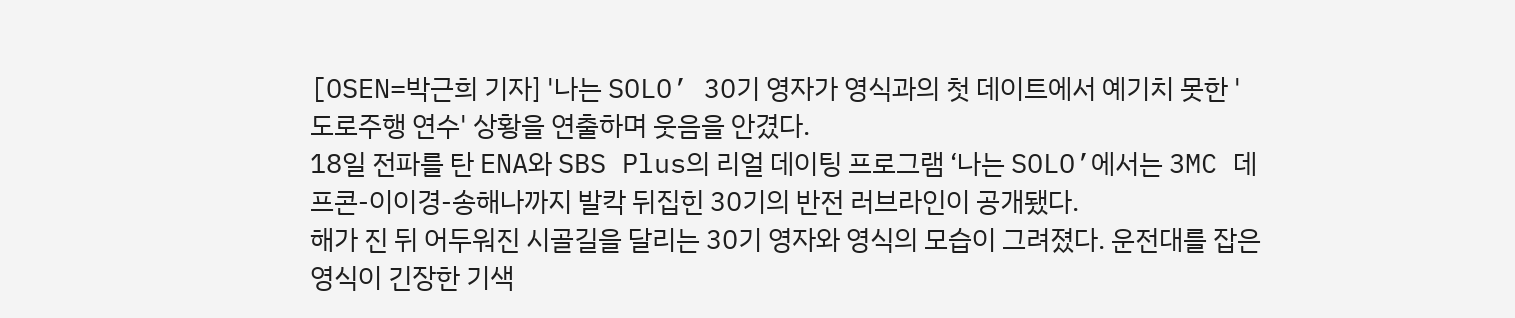[OSEN=박근희 기자] '나는 SOLO’ 30기 영자가 영식과의 첫 데이트에서 예기치 못한 '도로주행 연수' 상황을 연출하며 웃음을 안겼다.
18일 전파를 탄 ENA와 SBS Plus의 리얼 데이팅 프로그램 ‘나는 SOLO’에서는 3MC 데프콘-이이경-송해나까지 발칵 뒤집힌 30기의 반전 러브라인이 공개됐다.
해가 진 뒤 어두워진 시골길을 달리는 30기 영자와 영식의 모습이 그려졌다. 운전대를 잡은 영식이 긴장한 기색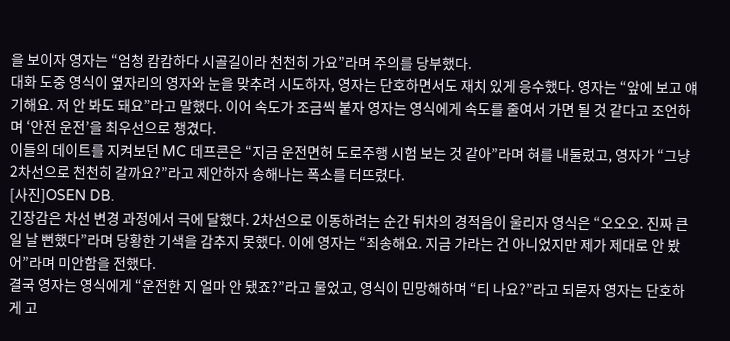을 보이자 영자는 “엄청 캄캄하다 시골길이라 천천히 가요”라며 주의를 당부했다.
대화 도중 영식이 옆자리의 영자와 눈을 맞추려 시도하자, 영자는 단호하면서도 재치 있게 응수했다. 영자는 “앞에 보고 얘기해요. 저 안 봐도 돼요”라고 말했다. 이어 속도가 조금씩 붙자 영자는 영식에게 속도를 줄여서 가면 될 것 같다고 조언하며 ‘안전 운전’을 최우선으로 챙겼다.
이들의 데이트를 지켜보던 MC 데프콘은 “지금 운전면허 도로주행 시험 보는 것 같아”라며 혀를 내둘렀고, 영자가 “그냥 2차선으로 천천히 갈까요?”라고 제안하자 송해나는 폭소를 터뜨렸다.
[사진]OSEN DB.
긴장감은 차선 변경 과정에서 극에 달했다. 2차선으로 이동하려는 순간 뒤차의 경적음이 울리자 영식은 “오오오. 진짜 큰일 날 뻔했다”라며 당황한 기색을 감추지 못했다. 이에 영자는 “죄송해요. 지금 가라는 건 아니었지만 제가 제대로 안 봤어”라며 미안함을 전했다.
결국 영자는 영식에게 “운전한 지 얼마 안 됐죠?”라고 물었고, 영식이 민망해하며 “티 나요?”라고 되묻자 영자는 단호하게 고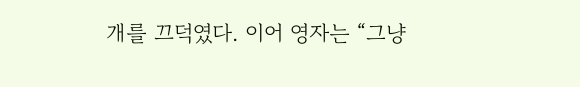개를 끄덕였다. 이어 영자는 “그냥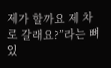제가 할까요 제 차로 갈래요?”라는 뼈 있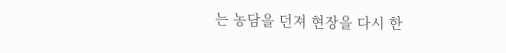는 농담을 던져 현장을 다시 한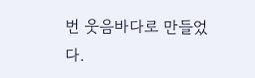번 웃음바다로 만들었다.